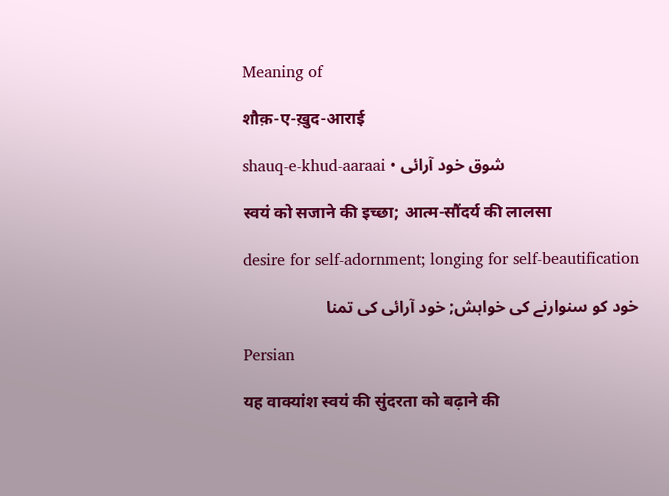Meaning of

शौक़-ए-ख़ुद-आराई

shauq-e-khud-aaraai • شوق خود آرائی

स्वयं को सजाने की इच्छा; आत्म-सौंदर्य की लालसा

desire for self-adornment; longing for self-beautification

خود کو سنوارنے کی خواہش; خود آرائی کی تمنا

Persian

यह वाक्यांश स्वयं की सुंदरता को बढ़ाने की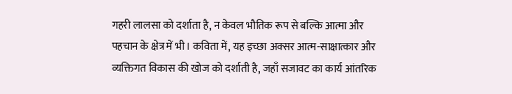गहरी लालसा को दर्शाता है, न केवल भौतिक रूप से बल्कि आत्मा और पहचान के क्षेत्र में भी। कविता में, यह इच्छा अक्सर आत्म-साक्षात्कार और व्यक्तिगत विकास की खोज को दर्शाती है, जहाँ सजावट का कार्य आंतरिक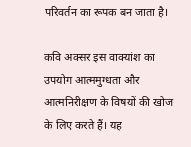परिवर्तन का रूपक बन जाता है।

कवि अक्सर इस वाक्यांश का उपयोग आत्ममुग्धता और आत्मनिरीक्षण के विषयों की खोज के लिए करते हैं। यह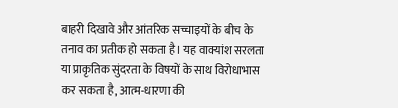बाहरी दिखावे और आंतरिक सच्चाइयों के बीच के तनाव का प्रतीक हो सकता है। यह वाक्यांश सरलता या प्राकृतिक सुंदरता के विषयों के साथ विरोधाभास कर सकता है, आत्म-धारणा की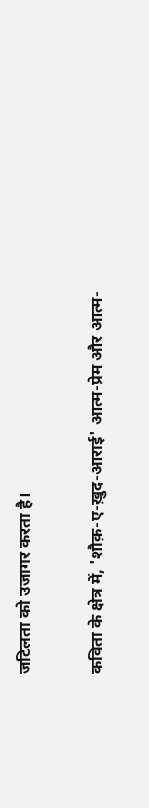जटिलता को उजागर करता है।

कविता के क्षेत्र में, 'शौक़-ए-ख़ुद-आराई' आत्म-प्रेम और आत्म-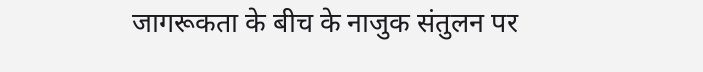जागरूकता के बीच के नाजुक संतुलन पर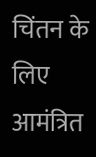चिंतन के लिए आमंत्रित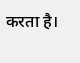करता है।